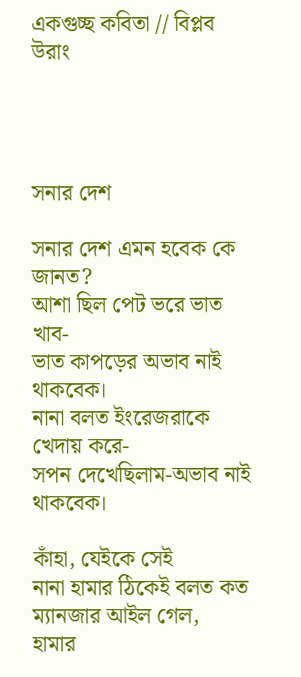একগুচ্ছ কবিতা // বিপ্লব উরাং




সনার দেশ

সনার দেশ এমন হবেক কে জানত?
আশা ছিল পেট ভরে ভাত খাব-
ভাত কাপড়ের অভাব নাই থাকবেক।
নানা বলত ইংরেজরাকে খেদায় করে-
সপন দেখেছিলাম-অভাব নাই থাকবেক।

কাঁহা, যেইকে সেই
নানা হামার ঠিকেই বলত কত ম্যানজার আইল গেল,
হামার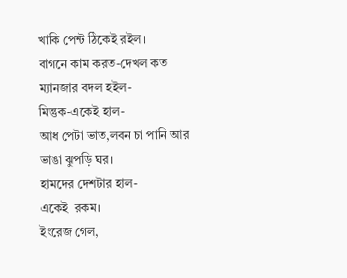খাকি পেন্ট ঠিকেই রইল।
বাগনে কাম করত-দেখল কত
ম্যানজার বদল হইল-
মিন্তুক-একেই হাল-
আধ পেটা ভাত,লবন চা পানি আর
ভাঙা ঝুপড়ি ঘর।
হামদের দেশটার হাল-
একেই  রকম।
ইংরেজ গেল,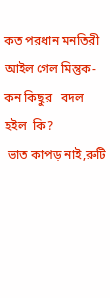কত পরধান মনতিরী
আইল গেল মিন্তুক-
কন কিছুর   বদল হইল  কি?
 ভাত কাপড় নাই,রুটি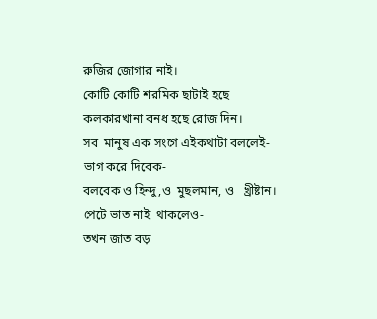রুজির জোগার নাই।
কোটি কোটি শরমিক ছাটাই হছে
কলকারখানা বনধ হছে রোজ দিন।
সব  মানুষ এক সংগে এইকথাটা বললেই-
ভাগ করে দিবেক-
বলবেক ও হিন্দু,ও  মুছলমান, ও   খ্রীষ্টান।
পেটে ভাত নাই  থাকলেও-
তখন জাত বড়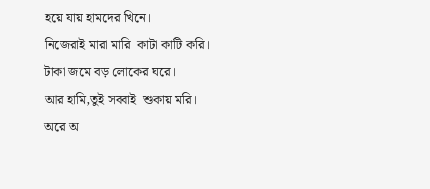হয়ে যায় হামদের খিনে।
নিজেরাই মারা মারি  কাটা কাটি করি।
টাকা জমে বড় লোকের ঘরে।
আর হামি,তুই সব্বাই  শুকায় মরি।
অরে অ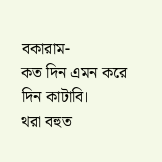বকারাম-
কত দিন এমন করে দিন কাটাবি।
থরা বহুত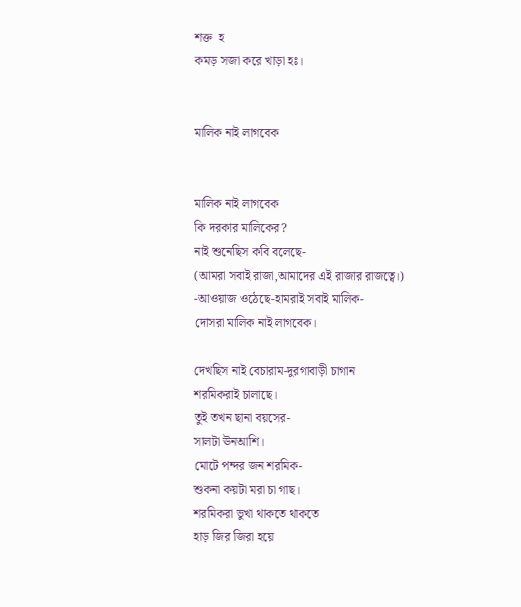শক্ত  হ
কমড় সজা করে খাড়া হঃ।


মালিক নাই লাগবেক


মালিক নাই লাগবেক
কি দরকার মালিকের?
নাই শুনেছিস কবি বলেছে-
(আমরা সবাই রাজা,আমাদের এই রাজার রাজত্বে।)
-আওয়াজ ওঠেছে-হামরাই সবাই মালিক-
দোসরা মালিক নাই লাগবেক।

দেখছিস নাই বেচারাম-দুরগাবাড়ী চাগান
শরমিকরাই চালাছে।
তুই তখন ছানা বয়সের-
সালটা ঊনআশি।
মোটে পন্দর জন শরমিক-
শুকনা কয়টা মরা চা গাছ।
শরমিকরা ভুখা থাকতে থাকতে
হাড় জির জিরা হয়ে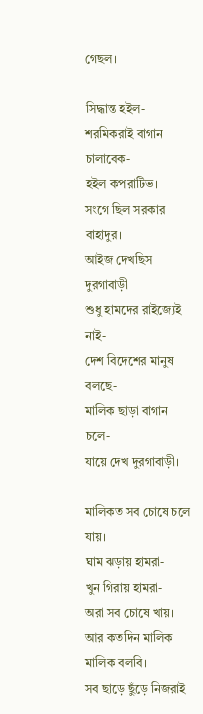গেছল।

সিদ্ধান্ত হইল-
শরমিকরাই বাগান চালাবেক-
হইল কপরাটিভ।
সংগে ছিল সরকার বাহাদুর।
আইজ দেখছিস দুরগাবাড়ী
শুধু হামদের রাইজ্যেই নাই-
দেশ বিদেশের মানুষ বলছে-
মালিক ছাড়া বাগান চলে-
যায়ে দেখ দুরগাবাড়ী।

মালিকত সব চোষে চলে যায়।
ঘাম ঝড়ায় হামরা-
খুন গিরায় হামরা-
অরা সব চোষে খায়।
আর কতদিন মালিক মালিক বলবি।
সব ছাড়ে ছুঁড়ে নিজরাই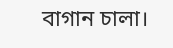বাগান চালা।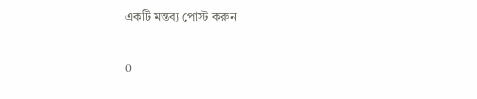একটি মন্তব্য পোস্ট করুন

0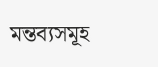মন্তব্যসমূহ